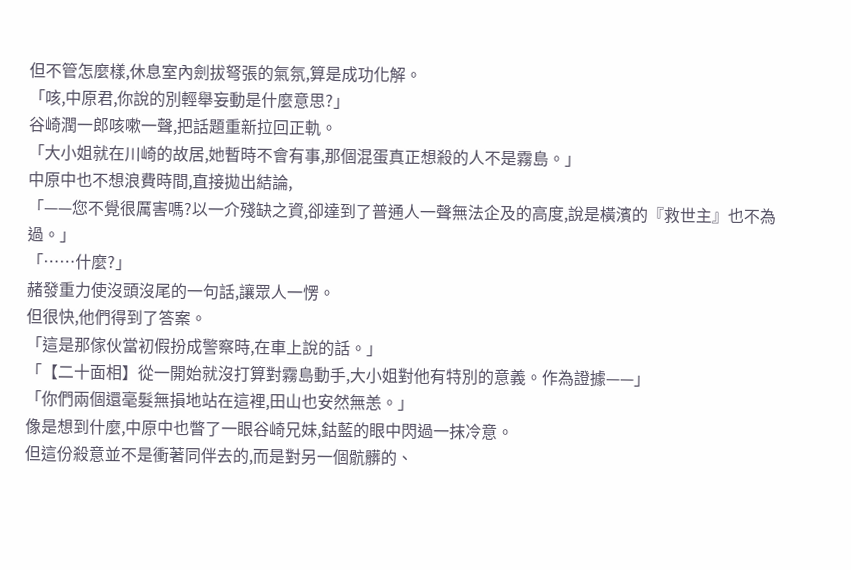但不管怎麼樣,休息室內劍拔弩張的氣氛,算是成功化解。
「咳,中原君,你說的別輕舉妄動是什麼意思?」
谷崎潤一郎咳嗽一聲,把話題重新拉回正軌。
「大小姐就在川崎的故居,她暫時不會有事,那個混蛋真正想殺的人不是霧島。」
中原中也不想浪費時間,直接拋出結論,
「——您不覺很厲害嗎?以一介殘缺之資,卻達到了普通人一聲無法企及的高度,說是橫濱的『救世主』也不為過。」
「……什麼?」
赭發重力使沒頭沒尾的一句話,讓眾人一愣。
但很快,他們得到了答案。
「這是那傢伙當初假扮成警察時,在車上說的話。」
「【二十面相】從一開始就沒打算對霧島動手,大小姐對他有特別的意義。作為證據——」
「你們兩個還毫髮無損地站在這裡,田山也安然無恙。」
像是想到什麼,中原中也瞥了一眼谷崎兄妹,鈷藍的眼中閃過一抹冷意。
但這份殺意並不是衝著同伴去的,而是對另一個骯髒的、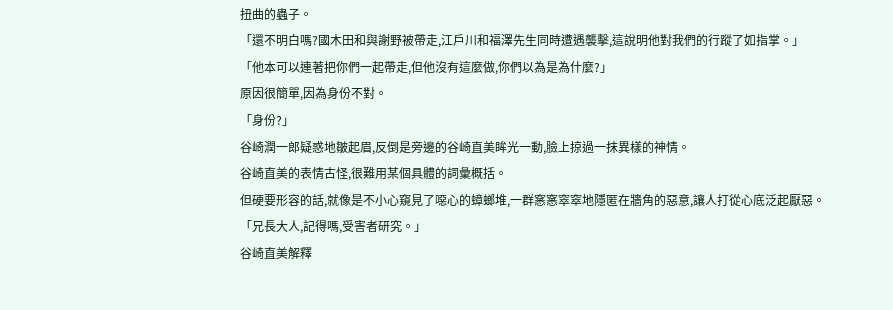扭曲的蟲子。
「還不明白嗎?國木田和與謝野被帶走,江戶川和福澤先生同時遭遇襲擊,這說明他對我們的行蹤了如指掌。」
「他本可以連著把你們一起帶走,但他沒有這麼做,你們以為是為什麼?」
原因很簡單,因為身份不對。
「身份?」
谷崎潤一郎疑惑地皺起眉,反倒是旁邊的谷崎直美眸光一動,臉上掠過一抹異樣的神情。
谷崎直美的表情古怪,很難用某個具體的詞彙概括。
但硬要形容的話,就像是不小心窺見了噁心的蟑螂堆,一群窸窸窣窣地隱匿在牆角的惡意,讓人打從心底泛起厭惡。
「兄長大人,記得嗎,受害者研究。」
谷崎直美解釋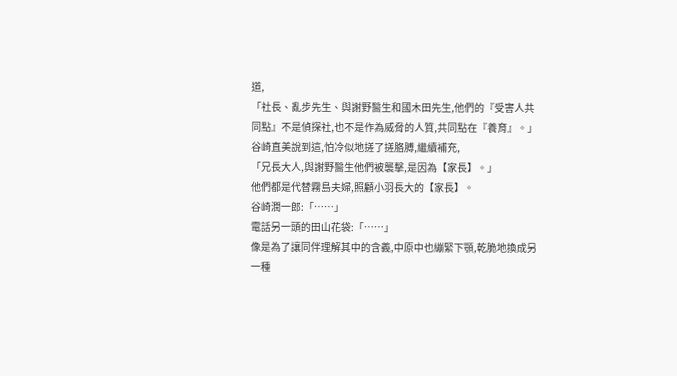道,
「社長、亂步先生、與謝野醫生和國木田先生,他們的『受害人共同點』不是偵探社,也不是作為威脅的人質,共同點在『養育』。」
谷崎直美說到這,怕冷似地搓了搓胳膊,繼續補充,
「兄長大人,與謝野醫生他們被襲擊,是因為【家長】。」
他們都是代替霧島夫婦,照顧小羽長大的【家長】。
谷崎潤一郎:「……」
電話另一頭的田山花袋:「……」
像是為了讓同伴理解其中的含義,中原中也繃緊下顎,乾脆地換成另一種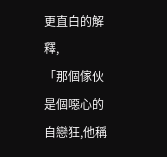更直白的解釋,
「那個傢伙是個噁心的自戀狂,他稱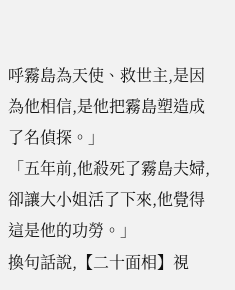呼霧島為天使、救世主,是因為他相信,是他把霧島塑造成了名偵探。」
「五年前,他殺死了霧島夫婦,卻讓大小姐活了下來,他覺得這是他的功勞。」
換句話說,【二十面相】視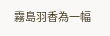霧島羽香為一幅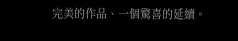完美的作品、一個驚喜的延續。